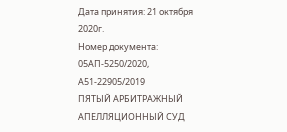Дата принятия: 21 октября 2020г.
Номер документа: 05АП-5250/2020, А51-22905/2019
ПЯТЫЙ АРБИТРАЖНЫЙ АПЕЛЛЯЦИОННЫЙ СУД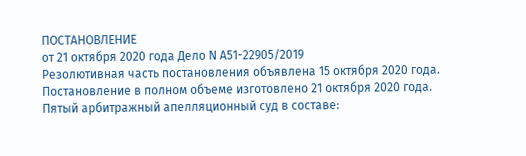ПОСТАНОВЛЕНИЕ
от 21 октября 2020 года Дело N А51-22905/2019
Резолютивная часть постановления объявлена 15 октября 2020 года.
Постановление в полном объеме изготовлено 21 октября 2020 года.
Пятый арбитражный апелляционный суд в составе: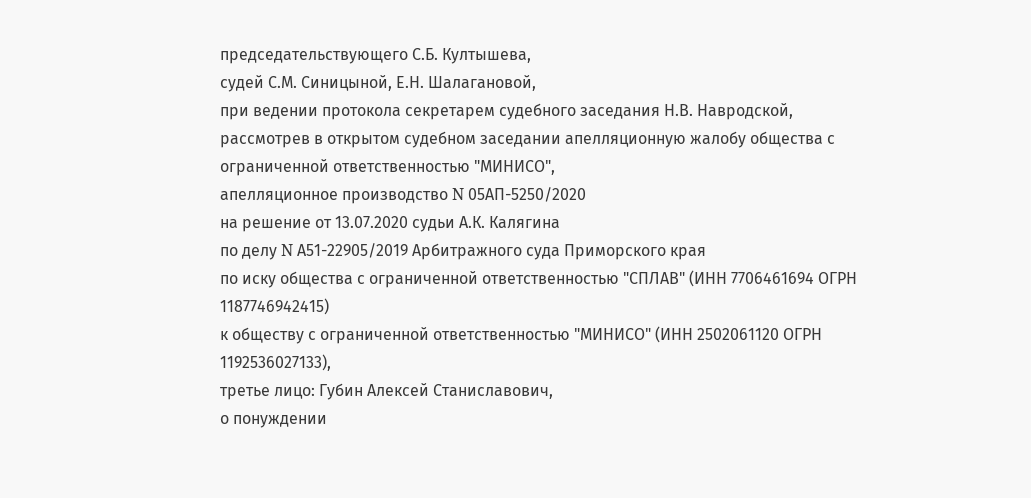председательствующего С.Б. Култышева,
судей С.М. Синицыной, Е.Н. Шалагановой,
при ведении протокола секретарем судебного заседания Н.В. Навродской,
рассмотрев в открытом судебном заседании апелляционную жалобу общества с ограниченной ответственностью "МИНИСО",
апелляционное производство N 05АП-5250/2020
на решение от 13.07.2020 судьи А.К. Калягина
по делу N А51-22905/2019 Арбитражного суда Приморского края
по иску общества с ограниченной ответственностью "СПЛАВ" (ИНН 7706461694 ОГРН 1187746942415)
к обществу с ограниченной ответственностью "МИНИСО" (ИНН 2502061120 ОГРН 1192536027133),
третье лицо: Губин Алексей Станиславович,
о понуждении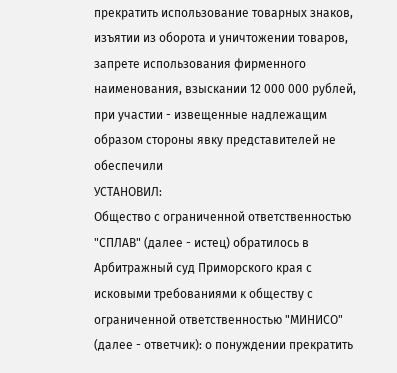прекратить использование товарных знаков, изъятии из оборота и уничтожении товаров, запрете использования фирменного наименования, взыскании 12 000 000 рублей,
при участии - извещенные надлежащим образом стороны явку представителей не обеспечили
УСТАНОВИЛ:
Общество с ограниченной ответственностью "СПЛАВ" (далее - истец) обратилось в Арбитражный суд Приморского края с исковыми требованиями к обществу с ограниченной ответственностью "МИНИСО" (далее - ответчик): о понуждении прекратить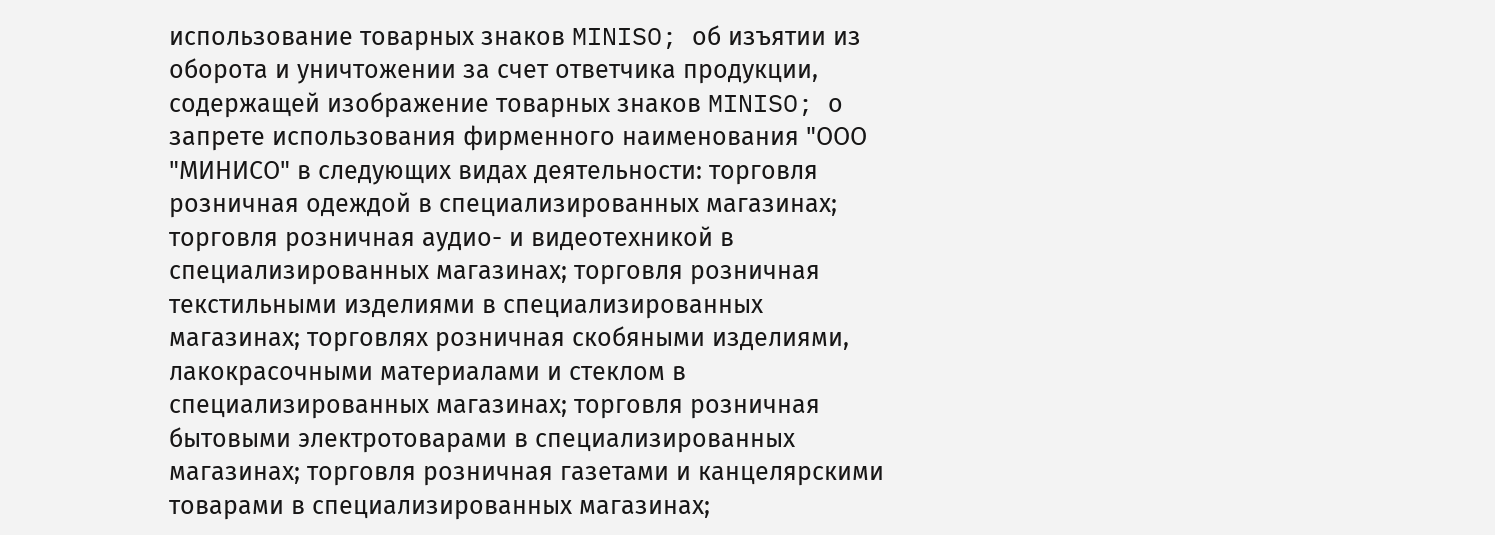использование товарных знаков MINISO; об изъятии из оборота и уничтожении за счет ответчика продукции, содержащей изображение товарных знаков MINISO; о запрете использования фирменного наименования "ООО "МИНИСО" в следующих видах деятельности: торговля розничная одеждой в специализированных магазинах; торговля розничная аудио- и видеотехникой в специализированных магазинах; торговля розничная текстильными изделиями в специализированных магазинах; торговлях розничная скобяными изделиями, лакокрасочными материалами и стеклом в специализированных магазинах; торговля розничная бытовыми электротоварами в специализированных магазинах; торговля розничная газетами и канцелярскими товарами в специализированных магазинах;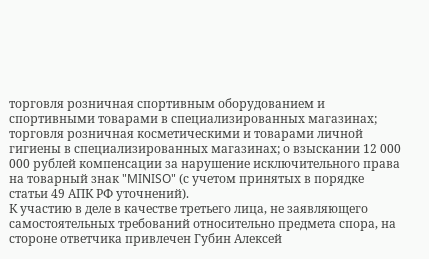торговля розничная спортивным оборудованием и спортивными товарами в специализированных магазинах; торговля розничная косметическими и товарами личной гигиены в специализированных магазинах; о взыскании 12 000 000 рублей компенсации за нарушение исключительного права на товарный знак "MINISO" (с учетом принятых в порядке статьи 49 АПК РФ уточнений).
К участию в деле в качестве третьего лица, не заявляющего самостоятельных требований относительно предмета спора, на стороне ответчика привлечен Губин Алексей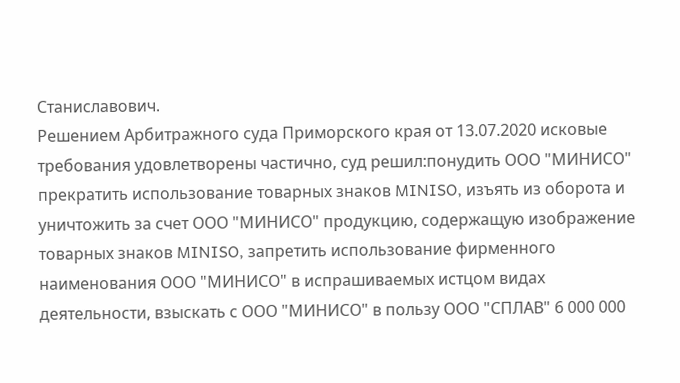Станиславович.
Решением Арбитражного суда Приморского края от 13.07.2020 исковые требования удовлетворены частично, суд решил:понудить ООО "МИНИСО" прекратить использование товарных знаков MINISO, изъять из оборота и уничтожить за счет ООО "МИНИСО" продукцию, содержащую изображение товарных знаков MINISO, запретить использование фирменного наименования ООО "МИНИСО" в испрашиваемых истцом видах деятельности, взыскать с ООО "МИНИСО" в пользу ООО "СПЛАВ" 6 000 000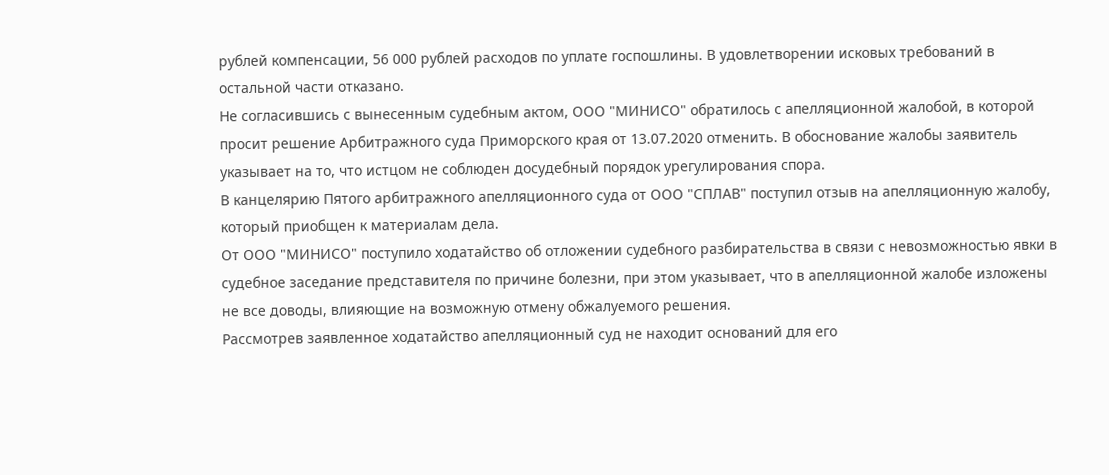рублей компенсации, 56 000 рублей расходов по уплате госпошлины. В удовлетворении исковых требований в остальной части отказано.
Не согласившись с вынесенным судебным актом, ООО "МИНИСО" обратилось с апелляционной жалобой, в которой просит решение Арбитражного суда Приморского края от 13.07.2020 отменить. В обоснование жалобы заявитель указывает на то, что истцом не соблюден досудебный порядок урегулирования спора.
В канцелярию Пятого арбитражного апелляционного суда от ООО "СПЛАВ" поступил отзыв на апелляционную жалобу, который приобщен к материалам дела.
От ООО "МИНИСО" поступило ходатайство об отложении судебного разбирательства в связи с невозможностью явки в судебное заседание представителя по причине болезни, при этом указывает, что в апелляционной жалобе изложены не все доводы, влияющие на возможную отмену обжалуемого решения.
Рассмотрев заявленное ходатайство апелляционный суд не находит оснований для его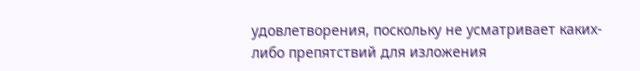удовлетворения, поскольку не усматривает каких-либо препятствий для изложения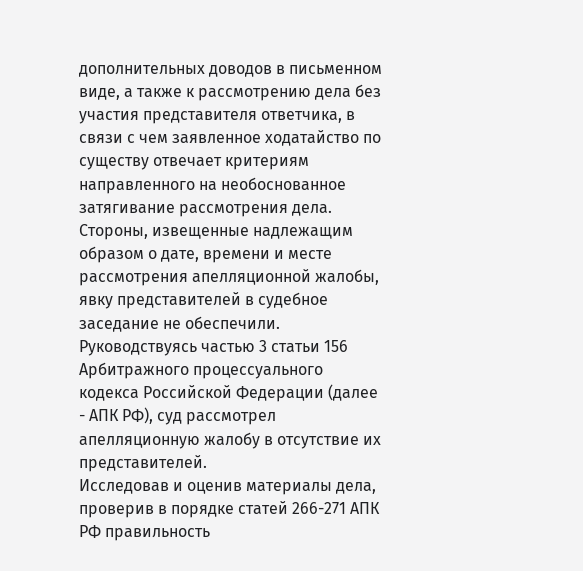дополнительных доводов в письменном виде, а также к рассмотрению дела без участия представителя ответчика, в связи с чем заявленное ходатайство по существу отвечает критериям направленного на необоснованное затягивание рассмотрения дела.
Стороны, извещенные надлежащим образом о дате, времени и месте рассмотрения апелляционной жалобы, явку представителей в судебное заседание не обеспечили. Руководствуясь частью 3 статьи 156 Арбитражного процессуального кодекса Российской Федерации (далее - АПК РФ), суд рассмотрел апелляционную жалобу в отсутствие их представителей.
Исследовав и оценив материалы дела, проверив в порядке статей 266-271 АПК РФ правильность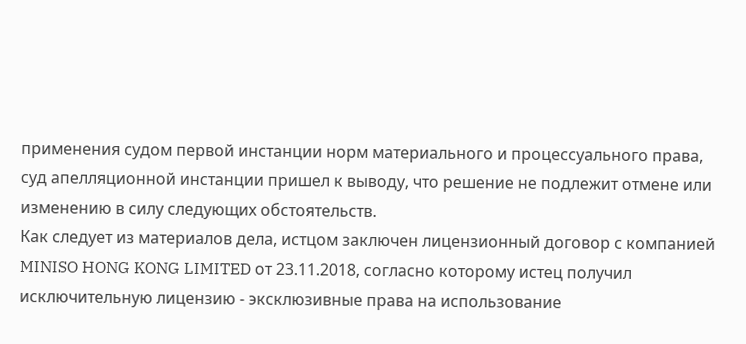применения судом первой инстанции норм материального и процессуального права, суд апелляционной инстанции пришел к выводу, что решение не подлежит отмене или изменению в силу следующих обстоятельств.
Как следует из материалов дела, истцом заключен лицензионный договор с компанией MINISO HONG KONG LIMITED от 23.11.2018, согласно которому истец получил исключительную лицензию - эксклюзивные права на использование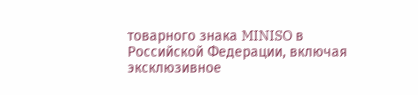товарного знака MINISO в Российской Федерации, включая эксклюзивное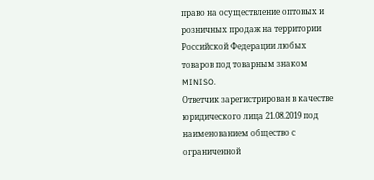право на осуществление оптовых и розничных продаж на территории Российской Федерации любых товаров под товарным знаком MINISO.
Ответчик зарегистрирован в качестве юридического лица 21.08.2019 под наименованием общество с ограниченной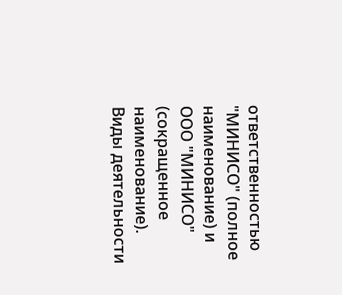ответственностью "МИНИСО" (полное наименование) и ООО "МИНИСО" (сокращенное наименование).
Виды деятельности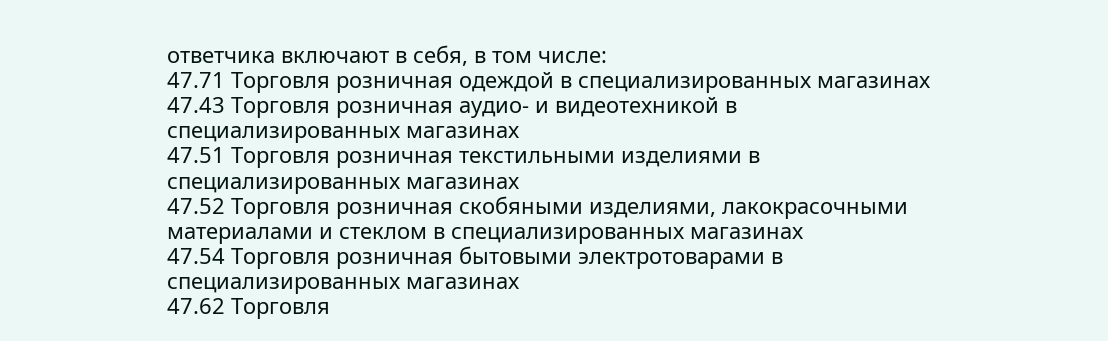ответчика включают в себя, в том числе:
47.71 Торговля розничная одеждой в специализированных магазинах
47.43 Торговля розничная аудио- и видеотехникой в специализированных магазинах
47.51 Торговля розничная текстильными изделиями в специализированных магазинах
47.52 Торговля розничная скобяными изделиями, лакокрасочными материалами и стеклом в специализированных магазинах
47.54 Торговля розничная бытовыми электротоварами в специализированных магазинах
47.62 Торговля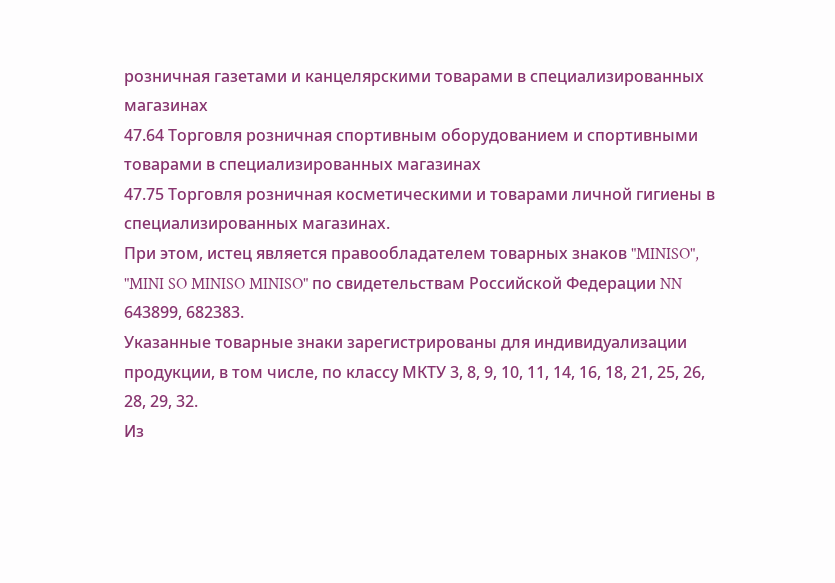розничная газетами и канцелярскими товарами в специализированных магазинах
47.64 Торговля розничная спортивным оборудованием и спортивными товарами в специализированных магазинах
47.75 Торговля розничная косметическими и товарами личной гигиены в специализированных магазинах.
При этом, истец является правообладателем товарных знаков "MINISO", "MINI SO MINISO MINISO" по свидетельствам Российской Федерации NN 643899, 682383.
Указанные товарные знаки зарегистрированы для индивидуализации продукции, в том числе, по классу МКТУ 3, 8, 9, 10, 11, 14, 16, 18, 21, 25, 26, 28, 29, 32.
Из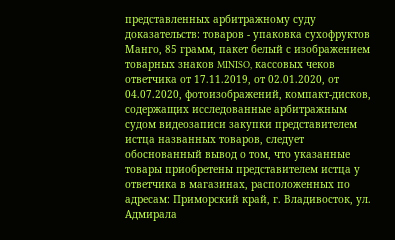представленных арбитражному суду доказательств: товаров - упаковка сухофруктов Манго, 85 грамм, пакет белый с изображением товарных знаков MINISO, кассовых чеков ответчика от 17.11.2019, от 02.01.2020, от 04.07.2020, фотоизображений, компакт-дисков, содержащих исследованные арбитражным судом видеозаписи закупки представителем истца названных товаров, следует обоснованный вывод о том, что указанные товары приобретены представителем истца у ответчика в магазинах, расположенных по адресам: Приморский край, г. Владивосток, ул. Адмирала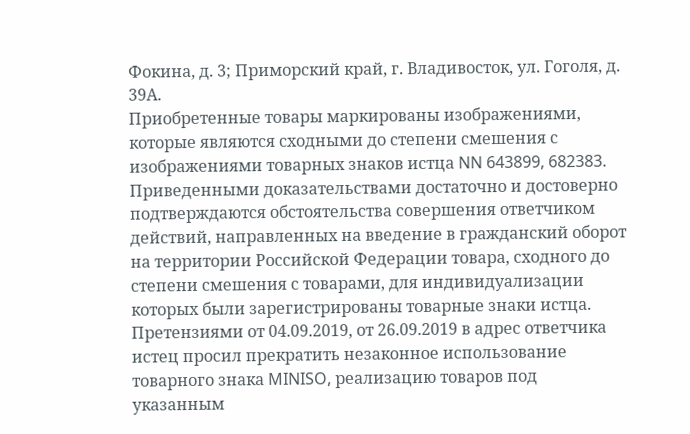Фокина, д. 3; Приморский край, г. Владивосток, ул. Гоголя, д. 39А.
Приобретенные товары маркированы изображениями, которые являются сходными до степени смешения с изображениями товарных знаков истца NN 643899, 682383.
Приведенными доказательствами достаточно и достоверно подтверждаются обстоятельства совершения ответчиком действий, направленных на введение в гражданский оборот на территории Российской Федерации товара, сходного до степени смешения с товарами, для индивидуализации которых были зарегистрированы товарные знаки истца.
Претензиями от 04.09.2019, от 26.09.2019 в адрес ответчика истец просил прекратить незаконное использование товарного знака MINISO, реализацию товаров под указанным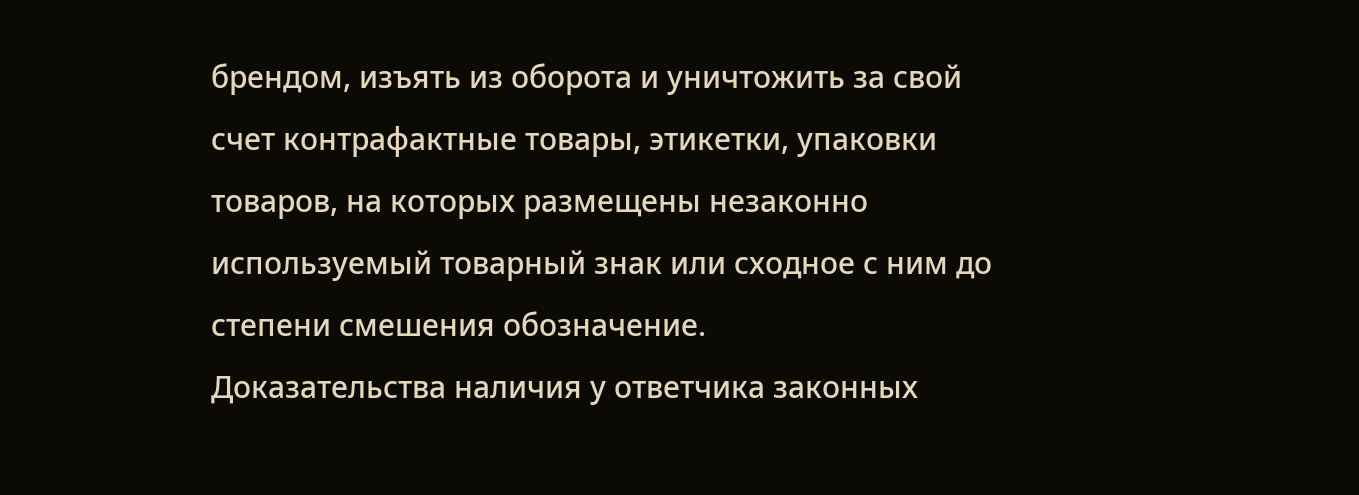брендом, изъять из оборота и уничтожить за свой счет контрафактные товары, этикетки, упаковки товаров, на которых размещены незаконно используемый товарный знак или сходное с ним до степени смешения обозначение.
Доказательства наличия у ответчика законных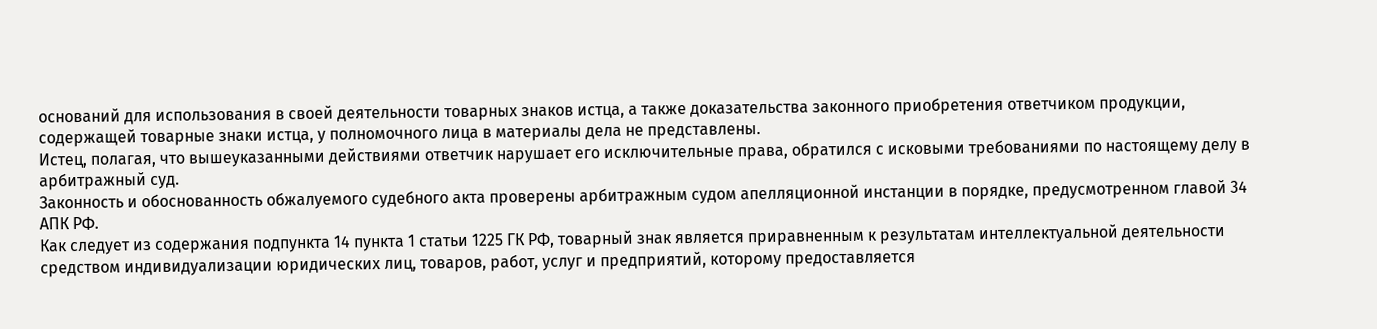оснований для использования в своей деятельности товарных знаков истца, а также доказательства законного приобретения ответчиком продукции, содержащей товарные знаки истца, у полномочного лица в материалы дела не представлены.
Истец, полагая, что вышеуказанными действиями ответчик нарушает его исключительные права, обратился с исковыми требованиями по настоящему делу в арбитражный суд.
Законность и обоснованность обжалуемого судебного акта проверены арбитражным судом апелляционной инстанции в порядке, предусмотренном главой 34 АПК РФ.
Как следует из содержания подпункта 14 пункта 1 статьи 1225 ГК РФ, товарный знак является приравненным к результатам интеллектуальной деятельности средством индивидуализации юридических лиц, товаров, работ, услуг и предприятий, которому предоставляется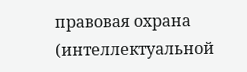правовая охрана (интеллектуальной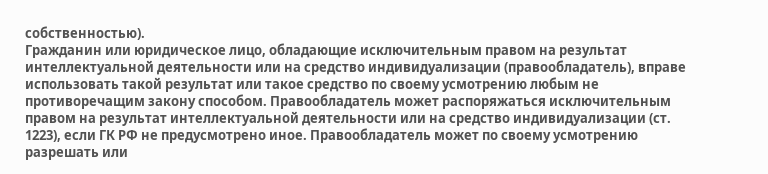собственностью).
Гражданин или юридическое лицо, обладающие исключительным правом на результат интеллектуальной деятельности или на средство индивидуализации (правообладатель), вправе использовать такой результат или такое средство по своему усмотрению любым не противоречащим закону способом. Правообладатель может распоряжаться исключительным правом на результат интеллектуальной деятельности или на средство индивидуализации (ст. 1223), если ГК РФ не предусмотрено иное. Правообладатель может по своему усмотрению разрешать или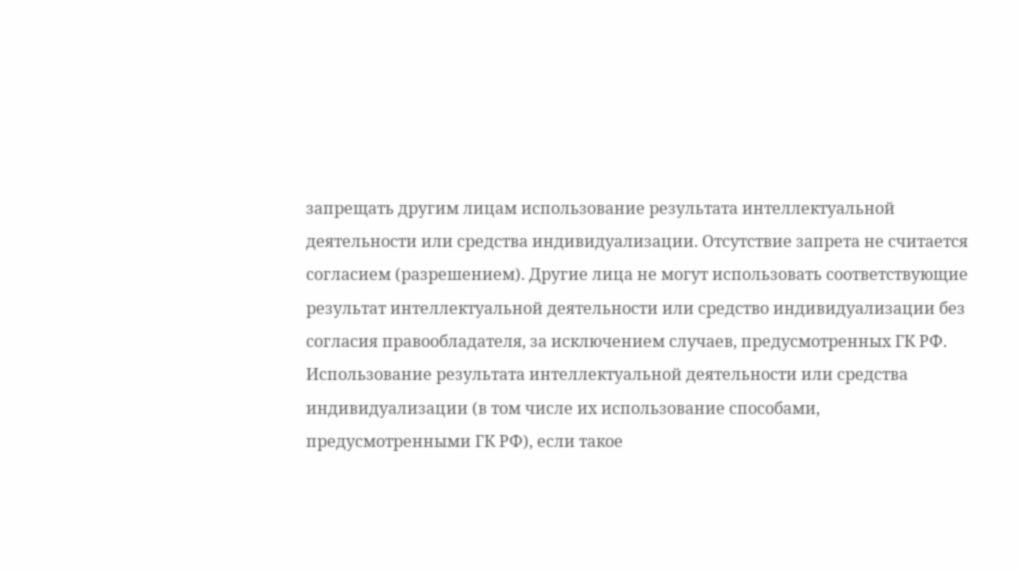запрещать другим лицам использование результата интеллектуальной деятельности или средства индивидуализации. Отсутствие запрета не считается согласием (разрешением). Другие лица не могут использовать соответствующие результат интеллектуальной деятельности или средство индивидуализации без согласия правообладателя, за исключением случаев, предусмотренных ГК РФ. Использование результата интеллектуальной деятельности или средства индивидуализации (в том числе их использование способами, предусмотренными ГК РФ), если такое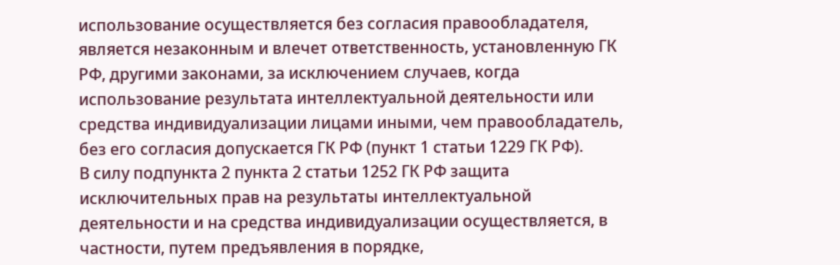использование осуществляется без согласия правообладателя, является незаконным и влечет ответственность, установленную ГК РФ, другими законами, за исключением случаев, когда использование результата интеллектуальной деятельности или средства индивидуализации лицами иными, чем правообладатель, без его согласия допускается ГК РФ (пункт 1 статьи 1229 ГК РФ).
В силу подпункта 2 пункта 2 статьи 1252 ГК РФ защита исключительных прав на результаты интеллектуальной деятельности и на средства индивидуализации осуществляется, в частности, путем предъявления в порядке,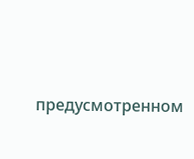предусмотренном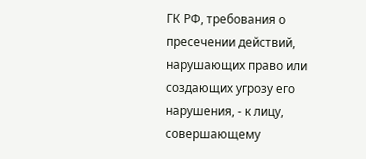ГК РФ, требования о пресечении действий, нарушающих право или создающих угрозу его нарушения, - к лицу, совершающему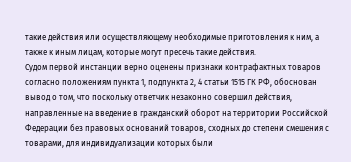такие действия или осуществляющему необходимые приготовления к ним, а также к иным лицам, которые могут пресечь такие действия.
Судом первой инстанции верно оценены признаки контрафактных товаров согласно положениям пункта 1, подпункта 2, 4 статьи 1515 ГК РФ, обоснован вывод о том, что поскольку ответчик незаконно совершил действия, направленные на введение в гражданский оборот на территории Российской Федерации без правовых оснований товаров, сходных до степени смешения с товарами, для индивидуализации которых были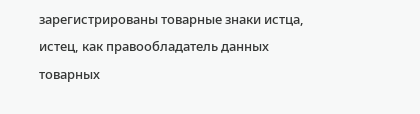зарегистрированы товарные знаки истца, истец, как правообладатель данных товарных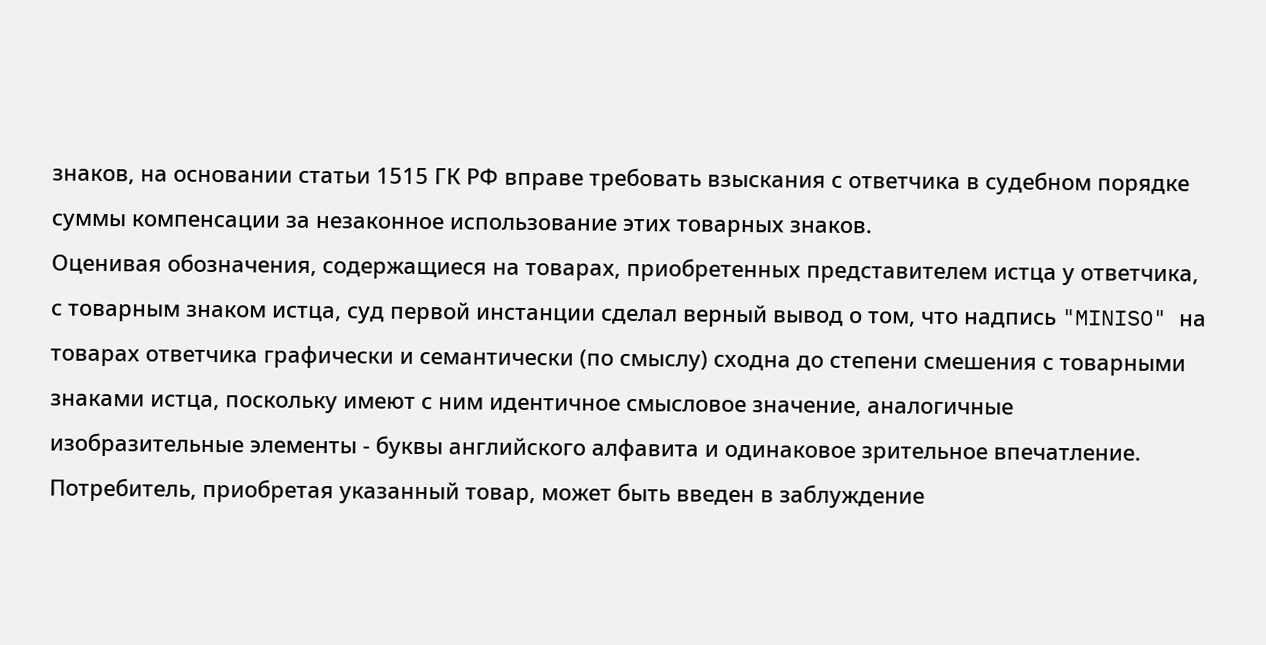знаков, на основании статьи 1515 ГК РФ вправе требовать взыскания с ответчика в судебном порядке суммы компенсации за незаконное использование этих товарных знаков.
Оценивая обозначения, содержащиеся на товарах, приобретенных представителем истца у ответчика, с товарным знаком истца, суд первой инстанции сделал верный вывод о том, что надпись "MINISO" на товарах ответчика графически и семантически (по смыслу) сходна до степени смешения с товарными знаками истца, поскольку имеют с ним идентичное смысловое значение, аналогичные изобразительные элементы - буквы английского алфавита и одинаковое зрительное впечатление.
Потребитель, приобретая указанный товар, может быть введен в заблуждение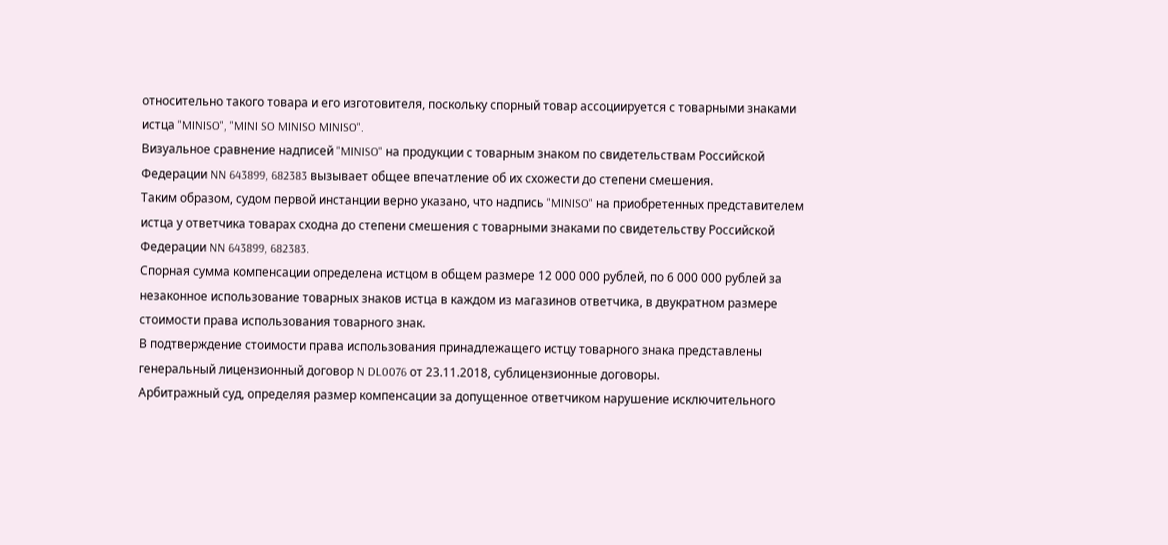относительно такого товара и его изготовителя, поскольку спорный товар ассоциируется с товарными знаками истца "MINISO", "MINI SO MINISO MINISO".
Визуальное сравнение надписей "MINISO" на продукции с товарным знаком по свидетельствам Российской Федерации NN 643899, 682383 вызывает общее впечатление об их схожести до степени смешения.
Таким образом, судом первой инстанции верно указано, что надпись "MINISO" на приобретенных представителем истца у ответчика товарах сходна до степени смешения с товарными знаками по свидетельству Российской Федерации NN 643899, 682383.
Спорная сумма компенсации определена истцом в общем размере 12 000 000 рублей, по 6 000 000 рублей за незаконное использование товарных знаков истца в каждом из магазинов ответчика, в двукратном размере стоимости права использования товарного знак.
В подтверждение стоимости права использования принадлежащего истцу товарного знака представлены генеральный лицензионный договор N DL0076 от 23.11.2018, сублицензионные договоры.
Арбитражный суд, определяя размер компенсации за допущенное ответчиком нарушение исключительного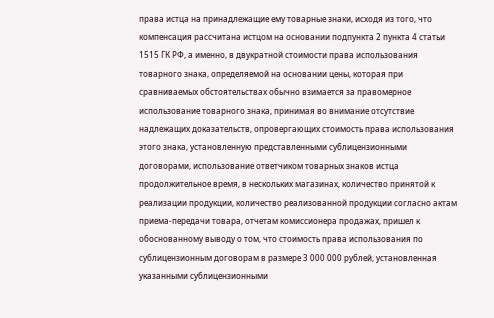права истца на принадлежащие ему товарные знаки, исходя из того, что компенсация рассчитана истцом на основании подпункта 2 пункта 4 статьи 1515 ГК РФ, а именно, в двукратной стоимости права использования товарного знака, определяемой на основании цены, которая при сравниваемых обстоятельствах обычно взимается за правомерное использование товарного знака, принимая во внимание отсутствие надлежащих доказательств, опровергающих стоимость права использования этого знака, установленную представленными сублицензионными договорами, использование ответчиком товарных знаков истца продолжительное время, в нескольких магазинах, количество принятой к реализации продукции, количество реализованной продукции согласно актам приема-передачи товара, отчетам комиссионера продажах, пришел к обоснованному выводу о том, что стоимость права использования по сублицензионным договорам в размере 3 000 000 рублей, установленная указанными сублицензионными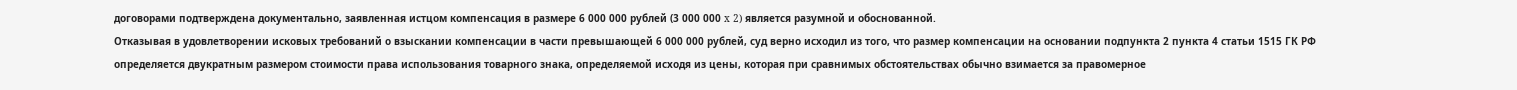договорами подтверждена документально, заявленная истцом компенсация в размере 6 000 000 рублей (3 000 000 x 2) является разумной и обоснованной.
Отказывая в удовлетворении исковых требований о взыскании компенсации в части превышающей 6 000 000 рублей, суд верно исходил из того, что размер компенсации на основании подпункта 2 пункта 4 статьи 1515 ГК РФ определяется двукратным размером стоимости права использования товарного знака, определяемой исходя из цены, которая при сравнимых обстоятельствах обычно взимается за правомерное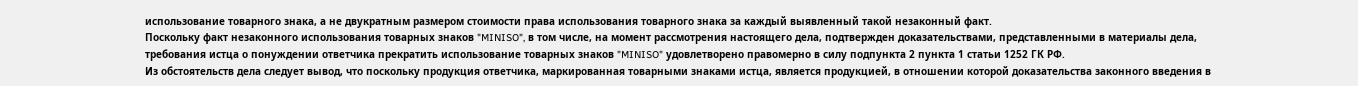использование товарного знака, а не двукратным размером стоимости права использования товарного знака за каждый выявленный такой незаконный факт.
Поскольку факт незаконного использования товарных знаков "MINISO", в том числе, на момент рассмотрения настоящего дела, подтвержден доказательствами, представленными в материалы дела, требования истца о понуждении ответчика прекратить использование товарных знаков "MINISO" удовлетворено правомерно в силу подпункта 2 пункта 1 статьи 1252 ГК РФ.
Из обстоятельств дела следует вывод, что поскольку продукция ответчика, маркированная товарными знаками истца, является продукцией, в отношении которой доказательства законного введения в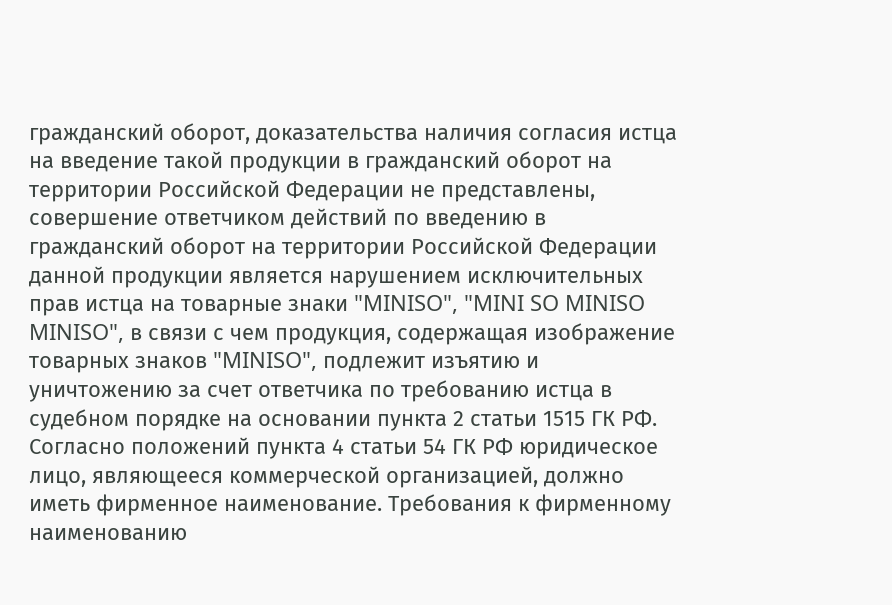гражданский оборот, доказательства наличия согласия истца на введение такой продукции в гражданский оборот на территории Российской Федерации не представлены, совершение ответчиком действий по введению в гражданский оборот на территории Российской Федерации данной продукции является нарушением исключительных прав истца на товарные знаки "MINISO", "MINI SO MINISO MINISO", в связи с чем продукция, содержащая изображение товарных знаков "MINISO", подлежит изъятию и уничтожению за счет ответчика по требованию истца в судебном порядке на основании пункта 2 статьи 1515 ГК РФ.
Согласно положений пункта 4 статьи 54 ГК РФ юридическое лицо, являющееся коммерческой организацией, должно иметь фирменное наименование. Требования к фирменному наименованию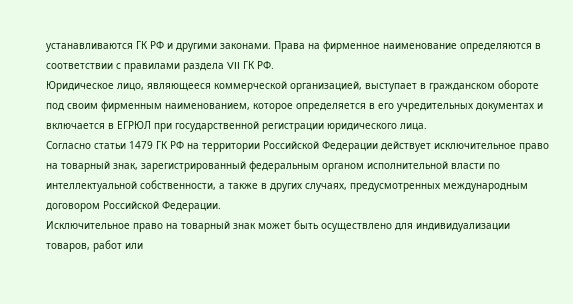устанавливаются ГК РФ и другими законами. Права на фирменное наименование определяются в соответствии с правилами раздела VII ГК РФ.
Юридическое лицо, являющееся коммерческой организацией, выступает в гражданском обороте под своим фирменным наименованием, которое определяется в его учредительных документах и включается в ЕГРЮЛ при государственной регистрации юридического лица.
Согласно статьи 1479 ГК РФ на территории Российской Федерации действует исключительное право на товарный знак, зарегистрированный федеральным органом исполнительной власти по интеллектуальной собственности, а также в других случаях, предусмотренных международным договором Российской Федерации.
Исключительное право на товарный знак может быть осуществлено для индивидуализации товаров, работ или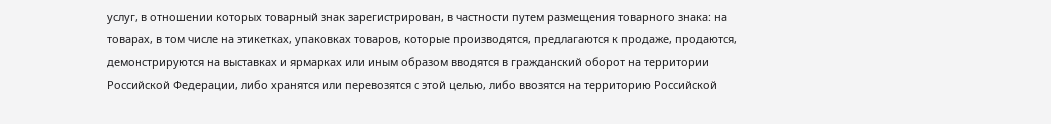услуг, в отношении которых товарный знак зарегистрирован, в частности путем размещения товарного знака: на товарах, в том числе на этикетках, упаковках товаров, которые производятся, предлагаются к продаже, продаются, демонстрируются на выставках и ярмарках или иным образом вводятся в гражданский оборот на территории Российской Федерации, либо хранятся или перевозятся с этой целью, либо ввозятся на территорию Российской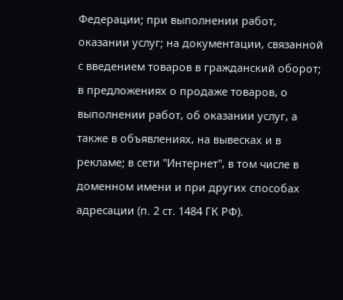Федерации; при выполнении работ, оказании услуг; на документации, связанной с введением товаров в гражданский оборот; в предложениях о продаже товаров, о выполнении работ, об оказании услуг, а также в объявлениях, на вывесках и в рекламе; в сети "Интернет", в том числе в доменном имени и при других способах адресации (п. 2 ст. 1484 ГК РФ).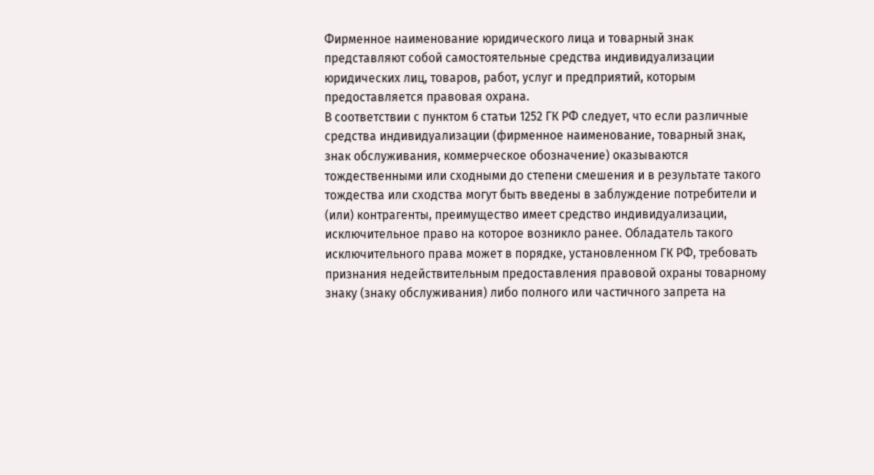Фирменное наименование юридического лица и товарный знак представляют собой самостоятельные средства индивидуализации юридических лиц, товаров, работ, услуг и предприятий, которым предоставляется правовая охрана.
В соответствии с пунктом 6 статьи 1252 ГК РФ следует, что если различные средства индивидуализации (фирменное наименование, товарный знак, знак обслуживания, коммерческое обозначение) оказываются тождественными или сходными до степени смешения и в результате такого тождества или сходства могут быть введены в заблуждение потребители и (или) контрагенты, преимущество имеет средство индивидуализации, исключительное право на которое возникло ранее. Обладатель такого исключительного права может в порядке, установленном ГК РФ, требовать признания недействительным предоставления правовой охраны товарному знаку (знаку обслуживания) либо полного или частичного запрета на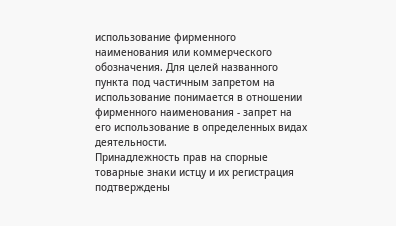использование фирменного наименования или коммерческого обозначения. Для целей названного пункта под частичным запретом на использование понимается в отношении фирменного наименования - запрет на его использование в определенных видах деятельности.
Принадлежность прав на спорные товарные знаки истцу и их регистрация подтверждены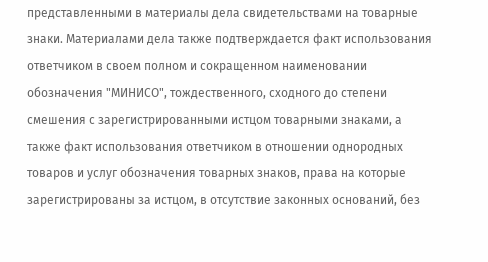представленными в материалы дела свидетельствами на товарные знаки. Материалами дела также подтверждается факт использования ответчиком в своем полном и сокращенном наименовании обозначения "МИНИСО", тождественного, сходного до степени смешения с зарегистрированными истцом товарными знаками, а также факт использования ответчиком в отношении однородных товаров и услуг обозначения товарных знаков, права на которые зарегистрированы за истцом, в отсутствие законных оснований, без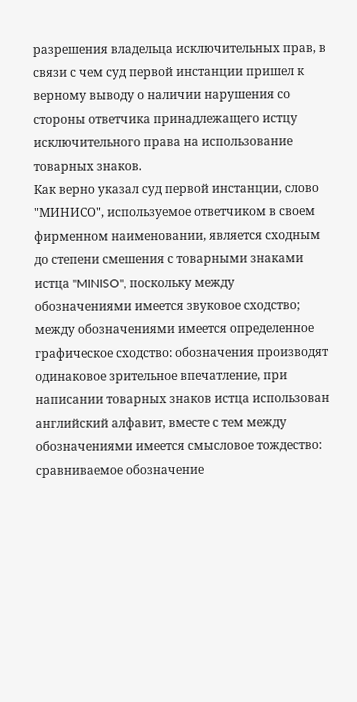разрешения владельца исключительных прав, в связи с чем суд первой инстанции пришел к верному выводу о наличии нарушения со стороны ответчика принадлежащего истцу исключительного права на использование товарных знаков.
Как верно указал суд первой инстанции, слово "МИНИСО", используемое ответчиком в своем фирменном наименовании, является сходным до степени смешения с товарными знаками истца "MINISO", поскольку между обозначениями имеется звуковое сходство; между обозначениями имеется определенное графическое сходство: обозначения производят одинаковое зрительное впечатление, при написании товарных знаков истца использован английский алфавит, вместе с тем между обозначениями имеется смысловое тождество: сравниваемое обозначение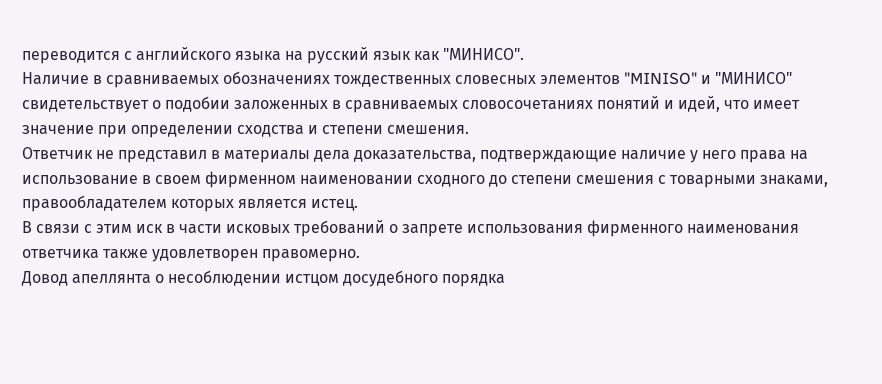переводится с английского языка на русский язык как "МИНИСО".
Наличие в сравниваемых обозначениях тождественных словесных элементов "MINISO" и "МИНИСО" свидетельствует о подобии заложенных в сравниваемых словосочетаниях понятий и идей, что имеет значение при определении сходства и степени смешения.
Ответчик не представил в материалы дела доказательства, подтверждающие наличие у него права на использование в своем фирменном наименовании сходного до степени смешения с товарными знаками, правообладателем которых является истец.
В связи с этим иск в части исковых требований о запрете использования фирменного наименования ответчика также удовлетворен правомерно.
Довод апеллянта о несоблюдении истцом досудебного порядка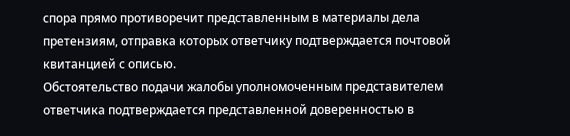спора прямо противоречит представленным в материалы дела претензиям, отправка которых ответчику подтверждается почтовой квитанцией с описью.
Обстоятельство подачи жалобы уполномоченным представителем ответчика подтверждается представленной доверенностью в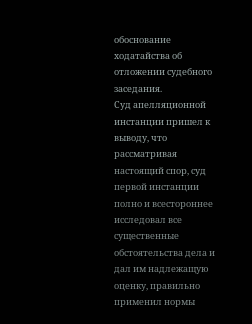обоснование ходатайства об отложении судебного заседания.
Суд апелляционной инстанции пришел к выводу, что рассматривая настоящий спор, суд первой инстанции полно и всестороннее исследовал все существенные обстоятельства дела и дал им надлежащую оценку, правильно применил нормы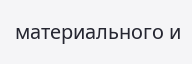материального и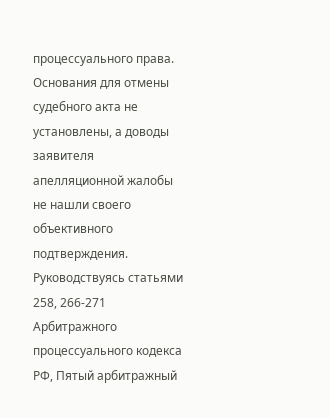процессуального права. Основания для отмены судебного акта не установлены, а доводы заявителя апелляционной жалобы не нашли своего объективного подтверждения.
Руководствуясь статьями 258, 266-271 Арбитражного процессуального кодекса РФ, Пятый арбитражный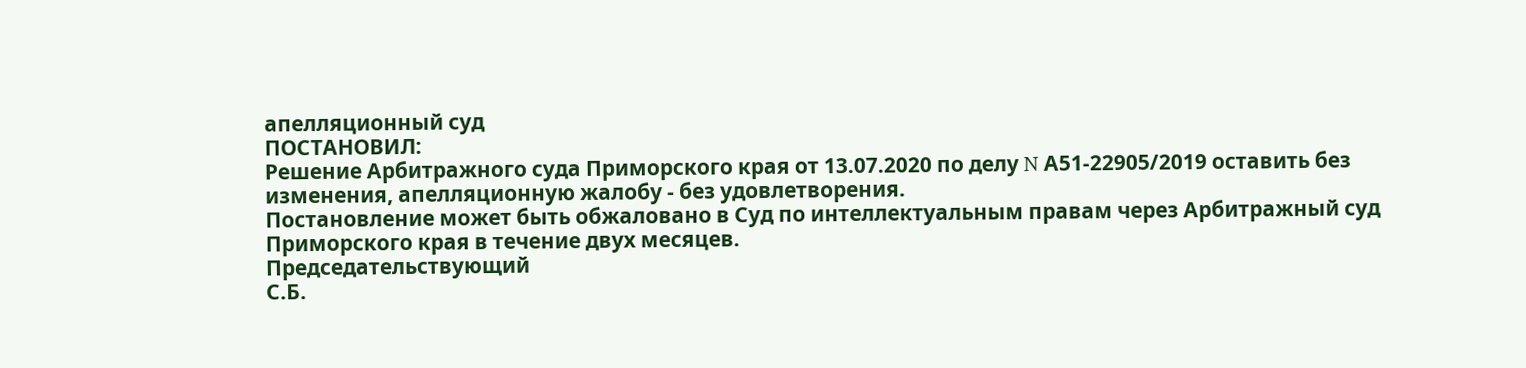апелляционный суд
ПОСТАНОВИЛ:
Решение Арбитражного суда Приморского края от 13.07.2020 по делу N А51-22905/2019 оставить без изменения, апелляционную жалобу - без удовлетворения.
Постановление может быть обжаловано в Суд по интеллектуальным правам через Арбитражный суд Приморского края в течение двух месяцев.
Председательствующий
С.Б.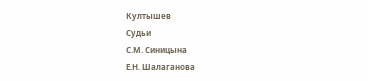Култышев
Судьи
С.М. Синицына
Е.Н. Шалаганова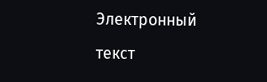Электронный текст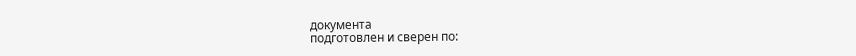документа
подготовлен и сверен по: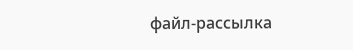файл-рассылка